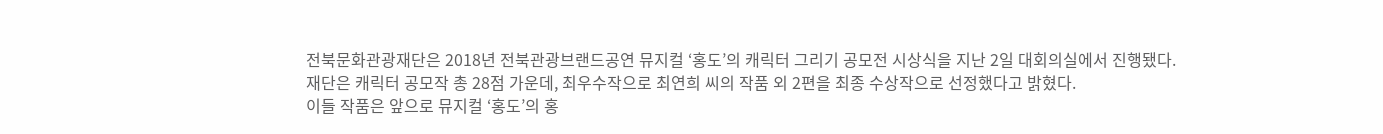전북문화관광재단은 2018년 전북관광브랜드공연 뮤지컬 ‘홍도’의 캐릭터 그리기 공모전 시상식을 지난 2일 대회의실에서 진행됐다.
재단은 캐릭터 공모작 총 28점 가운데, 최우수작으로 최연희 씨의 작품 외 2편을 최종 수상작으로 선정했다고 밝혔다.
이들 작품은 앞으로 뮤지컬 ‘홍도’의 홍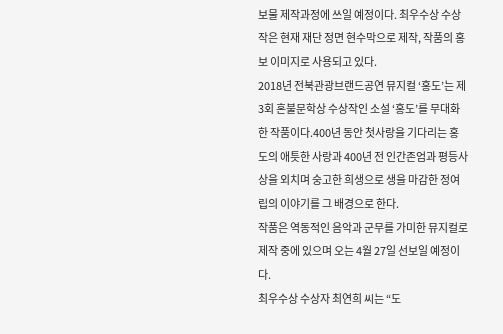보물 제작과정에 쓰일 예정이다. 최우수상 수상작은 현재 재단 정면 현수막으로 제작, 작품의 홍보 이미지로 사용되고 있다.
2018년 전북관광브랜드공연 뮤지컬 ‘홍도’는 제3회 혼불문학상 수상작인 소설 ‘홍도’를 무대화 한 작품이다.400년 동안 첫사랑을 기다리는 홍도의 애틋한 사랑과 400년 전 인간존엄과 평등사상을 외치며 숭고한 희생으로 생을 마감한 정여립의 이야기를 그 배경으로 한다.
작품은 역동적인 음악과 군무를 가미한 뮤지컬로 제작 중에 있으며 오는 4월 27일 선보일 예정이다.
최우수상 수상자 최연희 씨는 “도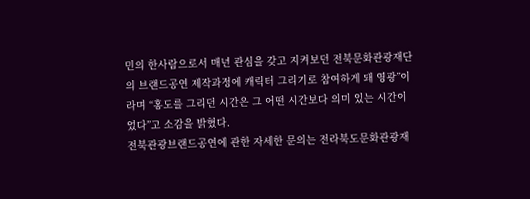민의 한사람으로서 매년 관심을 갖고 지켜보던 전북문화관광재단의 브랜드공연 제작과정에 캐릭터 그리기로 참여하게 돼 영광”이라며 “홍도를 그리던 시간은 그 어떤 시간보다 의미 있는 시간이었다”고 소감을 밝혔다.
전북관광브랜드공연에 관한 자세한 문의는 전라북도문화관광재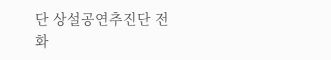단 상설공연추진단 전화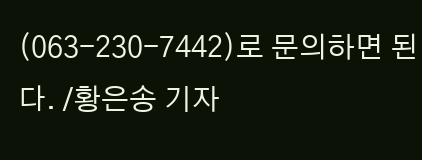(063-230-7442)로 문의하면 된다. /황은송 기자